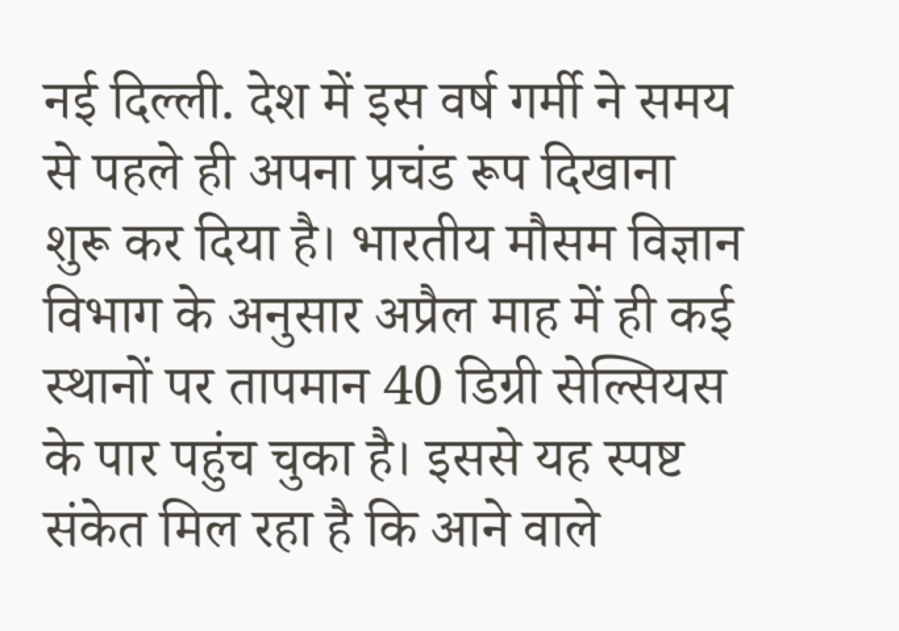नई दिल्ली. देश में इस वर्ष गर्मी ने समय से पहले ही अपना प्रचंड रूप दिखाना शुरू कर दिया है। भारतीय मौसम विज्ञान विभाग के अनुसार अप्रैल माह में ही कई स्थानों पर तापमान 40 डिग्री सेल्सियस के पार पहुंच चुका है। इससे यह स्पष्ट संकेत मिल रहा है कि आने वाले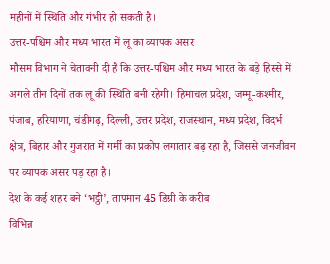महीनों में स्थिति और गंभीर हो सकती है।
उत्तर-पश्चिम और मध्य भारत में लू का व्यापक असर
मौसम विभाग ने चेतावनी दी है कि उत्तर-पश्चिम और मध्य भारत के बड़े हिस्से में अगले तीन दिनों तक लू की स्थिति बनी रहेगी। हिमाचल प्रदेश, जम्मू-कश्मीर, पंजाब, हरियाणा, चंडीगढ़, दिल्ली, उत्तर प्रदेश, राजस्थान, मध्य प्रदेश, विदर्भ क्षेत्र, बिहार और गुजरात में गर्मी का प्रकोप लगातार बढ़ रहा है, जिससे जनजीवन पर व्यापक असर पड़ रहा है।
देश के कई शहर बने ‘भट्ठी’, तापमान 45 डिग्री के करीब
विभिन्न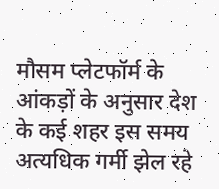मौसम प्लेटफॉर्म के आंकड़ों के अनुसार देश के कई शहर इस समय अत्यधिक गर्मी झेल रहे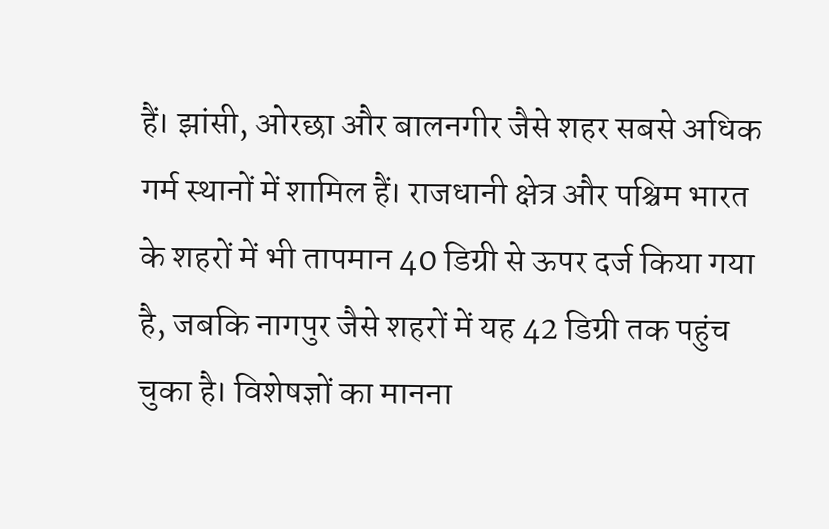हैं। झांसी, ओरछा और बालनगीर जैसे शहर सबसे अधिक गर्म स्थानों में शामिल हैं। राजधानी क्षेत्र और पश्चिम भारत के शहरों में भी तापमान 40 डिग्री से ऊपर दर्ज किया गया है, जबकि नागपुर जैसे शहरों में यह 42 डिग्री तक पहुंच चुका है। विशेषज्ञों का मानना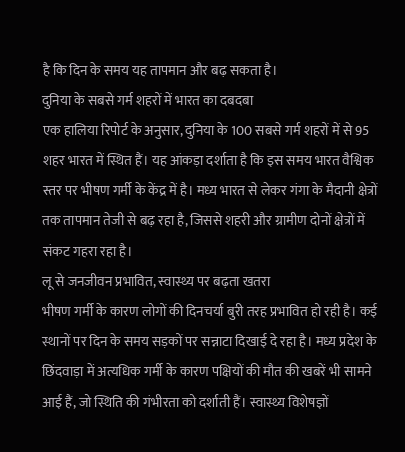है कि दिन के समय यह तापमान और बढ़ सकता है।
दुनिया के सबसे गर्म शहरों में भारत का दबदबा
एक हालिया रिपोर्ट के अनुसार, दुनिया के 100 सबसे गर्म शहरों में से 95 शहर भारत में स्थित हैं। यह आंकड़ा दर्शाता है कि इस समय भारत वैश्विक स्तर पर भीषण गर्मी के केंद्र में है। मध्य भारत से लेकर गंगा के मैदानी क्षेत्रों तक तापमान तेजी से बढ़ रहा है, जिससे शहरी और ग्रामीण दोनों क्षेत्रों में संकट गहरा रहा है।
लू से जनजीवन प्रभावित, स्वास्थ्य पर बढ़ता खतरा
भीषण गर्मी के कारण लोगों की दिनचर्या बुरी तरह प्रभावित हो रही है। कई स्थानों पर दिन के समय सड़कों पर सन्नाटा दिखाई दे रहा है। मध्य प्रदेश के छिंदवाड़ा में अत्यधिक गर्मी के कारण पक्षियों की मौत की खबरें भी सामने आई हैं, जो स्थिति की गंभीरता को दर्शाती हैं। स्वास्थ्य विशेषज्ञों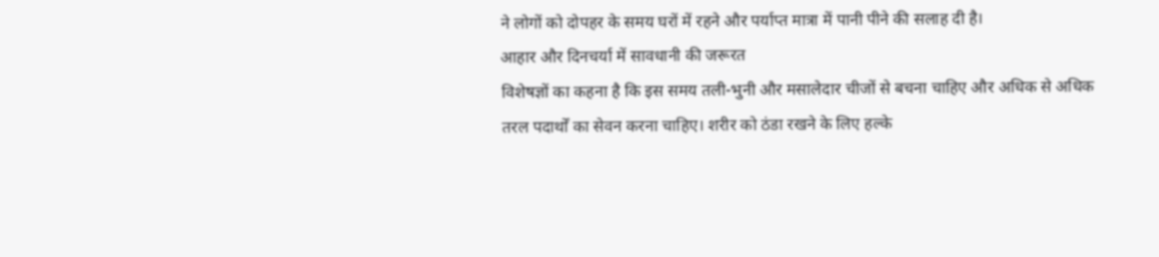ने लोगों को दोपहर के समय घरों में रहने और पर्याप्त मात्रा में पानी पीने की सलाह दी है।
आहार और दिनचर्या में सावधानी की जरूरत
विशेषज्ञों का कहना है कि इस समय तली-भुनी और मसालेदार चीजों से बचना चाहिए और अधिक से अधिक तरल पदार्थों का सेवन करना चाहिए। शरीर को ठंडा रखने के लिए हल्के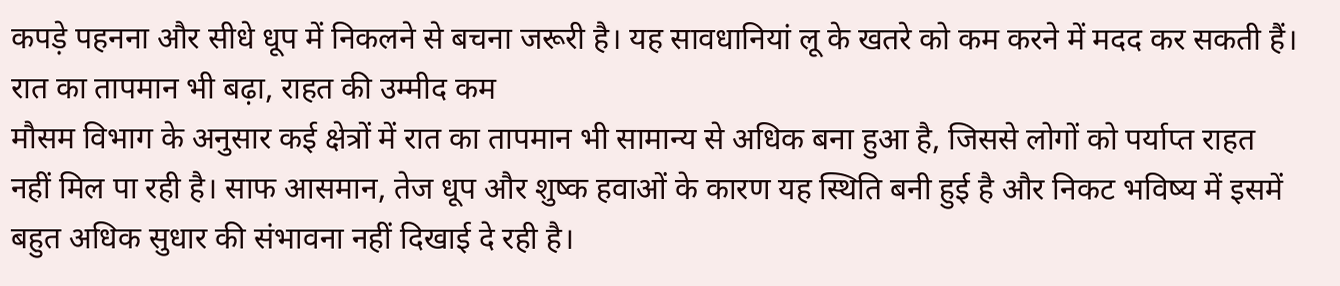कपड़े पहनना और सीधे धूप में निकलने से बचना जरूरी है। यह सावधानियां लू के खतरे को कम करने में मदद कर सकती हैं।
रात का तापमान भी बढ़ा, राहत की उम्मीद कम
मौसम विभाग के अनुसार कई क्षेत्रों में रात का तापमान भी सामान्य से अधिक बना हुआ है, जिससे लोगों को पर्याप्त राहत नहीं मिल पा रही है। साफ आसमान, तेज धूप और शुष्क हवाओं के कारण यह स्थिति बनी हुई है और निकट भविष्य में इसमें बहुत अधिक सुधार की संभावना नहीं दिखाई दे रही है।